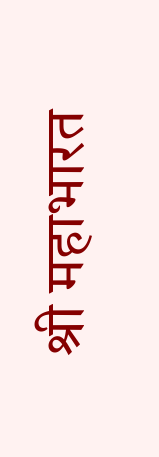श्री महाभारत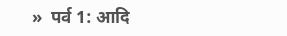»  पर्व 1: आदि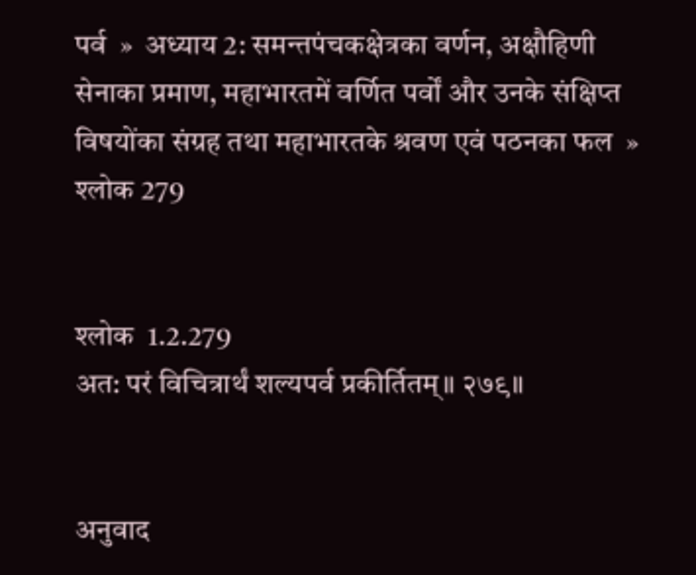पर्व  »  अध्याय 2: समन्तपंचकक्षेत्रका वर्णन, अक्षौहिणी सेनाका प्रमाण, महाभारतमें वर्णित पर्वों और उनके संक्षिप्त विषयोंका संग्रह तथा महाभारतके श्रवण एवं पठनका फल  »  श्लोक 279


श्लोक  1.2.279
अत: परं विचित्रार्थं शल्यपर्व प्रकीर्तितम्॥ २७९॥


अनुवाद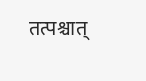तत्पश्चात्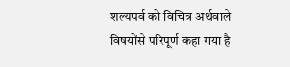शल्यपर्व को विचित्र अर्थवाले विषयोंसे परिपूर्ण कहा गया है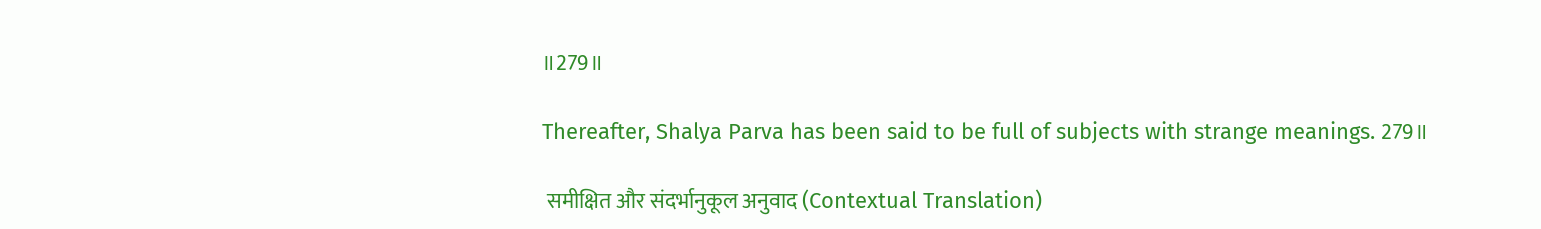॥279॥

Thereafter, Shalya Parva has been said to be full of subjects with strange meanings. 279॥

 समीक्षित और संदर्भानुकूल अनुवाद (Contextual Translation)